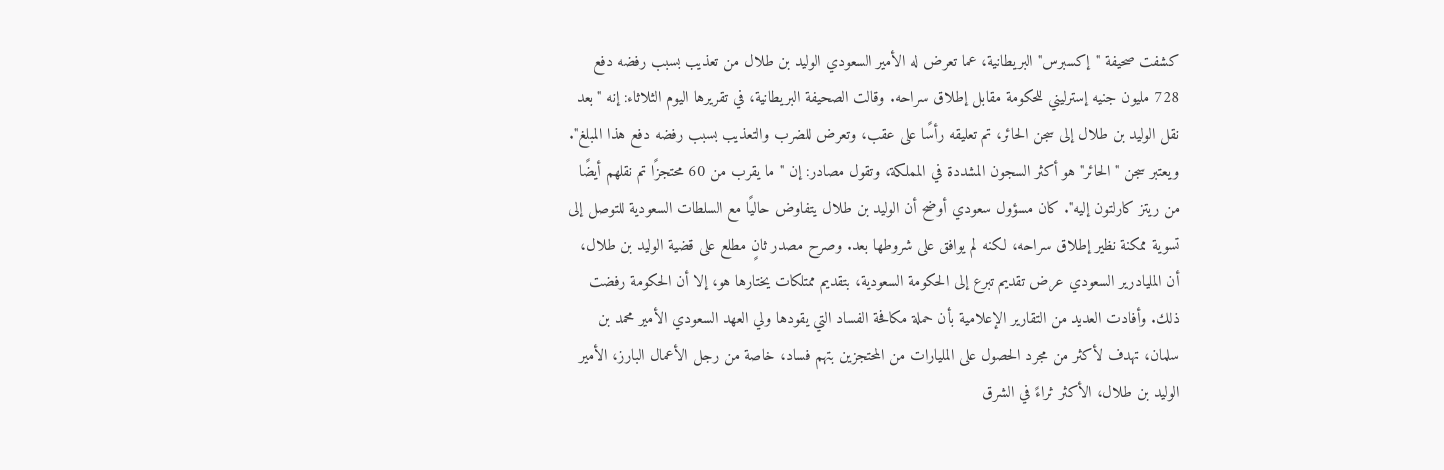كشفت صحيفة "إكسبرس" البريطانية، عما تعرض له الأمير السعودي الوليد بن طلال من تعذيب بسبب رفضه دفع 728 مليون جنيه إسترليني للحكومة مقابل إطلاق سراحه. وقالت الصحيفة البريطانية، في تقريرها اليوم الثلاثاء: إنه "بعد نقل الوليد بن طلال إلى سجن الحائر، تم تعليقه رأسًا على عقب، وتعرض للضرب والتعذيب بسبب رفضه دفع هذا المبلغ". ويعتبر سجن "الحائر" هو أكثر السجون المشددة في المملكة، وتقول مصادر: إن "ما يقرب من 60 محتجزًا تم نقلهم أيضًا من ريتز كارلتون إليه". كان مسؤول سعودي أوضح أن الوليد بن طلال يتفاوض حاليًا مع السلطات السعودية للتوصل إلى تسوية ممكنة نظير إطلاق سراحه، لكنه لم يوافق على شروطها بعد. وصرح مصدر ثانٍ مطلع على قضية الوليد بن طلال، أن المليادرير السعودي عرض تقديم تبرع إلى الحكومة السعودية، بتقديم ممتلكات يختارها هو، إلا أن الحكومة رفضت ذلك. وأفادت العديد من التقارير الإعلامية بأن حملة مكافحة الفساد التي يقودها ولي العهد السعودي الأمير محمد بن سلمان، تهدف لأكثر من مجرد الحصول على المليارات من المحتجزين بتهم فساد، خاصة من رجل الأعمال البارز، الأمير الوليد بن طلال، الأكثر ثراءً في الشرق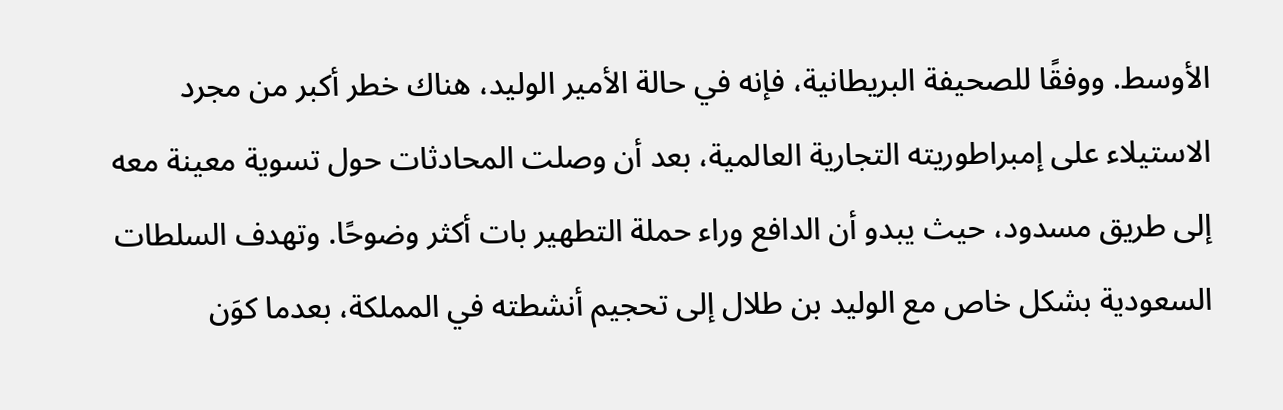الأوسط. ووفقًا للصحيفة البريطانية، فإنه في حالة الأمير الوليد، هناك خطر أكبر من مجرد الاستيلاء على إمبراطوريته التجارية العالمية، بعد أن وصلت المحادثات حول تسوية معينة معه إلى طريق مسدود، حيث يبدو أن الدافع وراء حملة التطهير بات أكثر وضوحًا. وتهدف السلطات السعودية بشكل خاص مع الوليد بن طلال إلى تحجيم أنشطته في المملكة، بعدما كوَن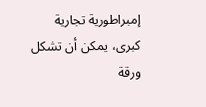إمبراطورية تجارية كبرى، يمكن أن تشكل ورقة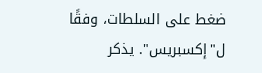ضغط على السلطات، وفقًا ل"إكسبريس". يذكر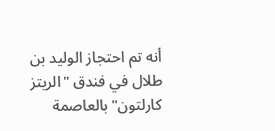أنه تم احتجاز الوليد بن طلال في فندق "الريتز كارلتون" بالعاصمة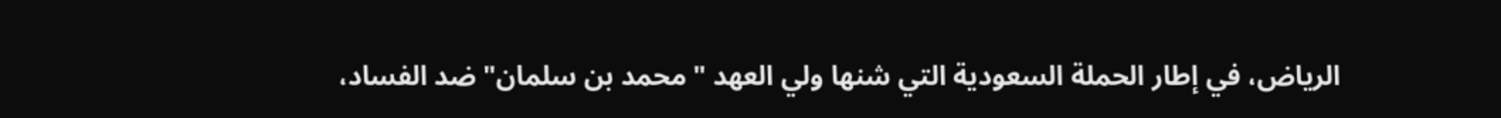الرياض، في إطار الحملة السعودية التي شنها ولي العهد "محمد بن سلمان" ضد الفساد،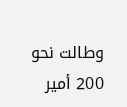وطالت نحو 200 أمير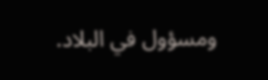ومسؤول في البلاد.